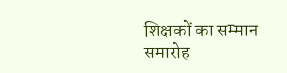शिक्षकों का सम्मान समारोह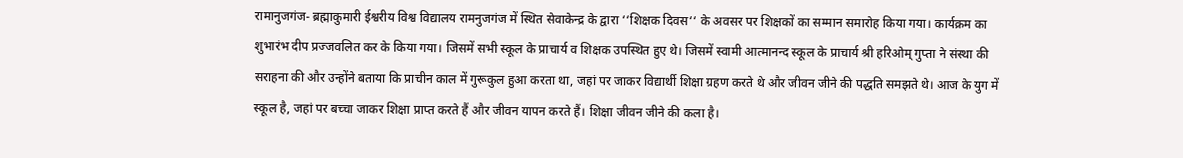रामानुजगंज- ब्रह्माकुमारी ईश्वरीय विश्व विद्यालय रामनुजगंज में स्थित सेवाकेन्द्र के द्वारा ‘‘शिक्षक दिवस‘‘ के अवसर पर शिक्षकों का सम्मान समारोह किया गया। कार्यक्रम का शुभारंभ दीप प्रज्जवलित कर के किया गया। जिसमें सभी स्कूल के प्राचार्य व शिक्षक उपस्थित हुए थे। जिसमें स्वामी आत्मानन्द स्कूल के प्राचार्य श्री हरिओम् गुप्ता ने संस्था की सराहना की और उन्होंने बताया कि प्राचीन काल में गुरूकुल हुआ करता था, जहां पर जाकर विद्यार्थी शिक्षा ग्रहण करते थे और जीवन जीने की पद्धति समझते थे। आज के युग में स्कूल है, जहां पर बच्चा जाकर शिक्षा प्राप्त करते हैं और जीवन यापन करते हैं। शिक्षा जीवन जीने की कला है।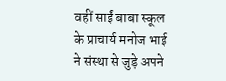वहीं साईं बाबा स्कूल के प्राचार्य मनोज भाई ने संस्था से जुड़े अपने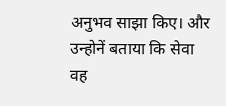अनुभव साझा किए। और उन्होनें बताया कि सेवा वह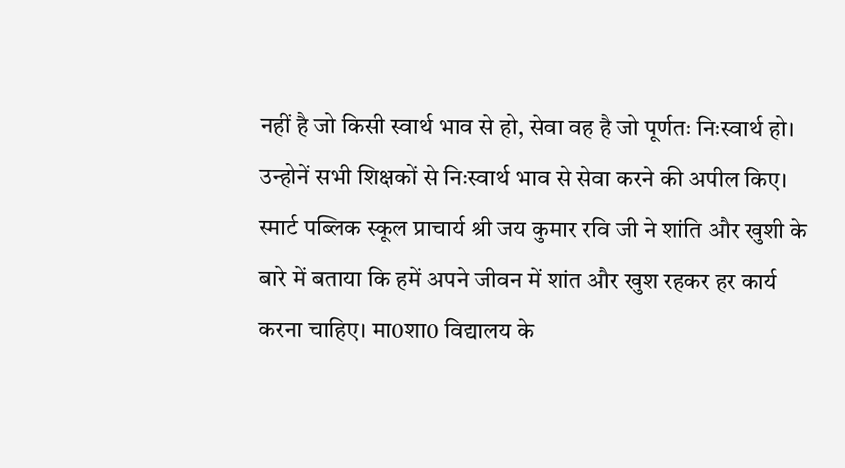नहीं है जो किसी स्वार्थ भाव से हो, सेवा वह है जो पूर्णतः निःस्वार्थ हो। उन्होनें सभी शिक्षकों से निःस्वार्थ भाव से सेवा करने की अपील किए। स्मार्ट पब्लिक स्कूल प्राचार्य श्री जय कुमार रवि जी ने शांति और खुशी के बारे में बताया कि हमें अपने जीवन में शांत और खुश रहकर हर कार्य करना चाहिए। मा0शा0 विद्यालय के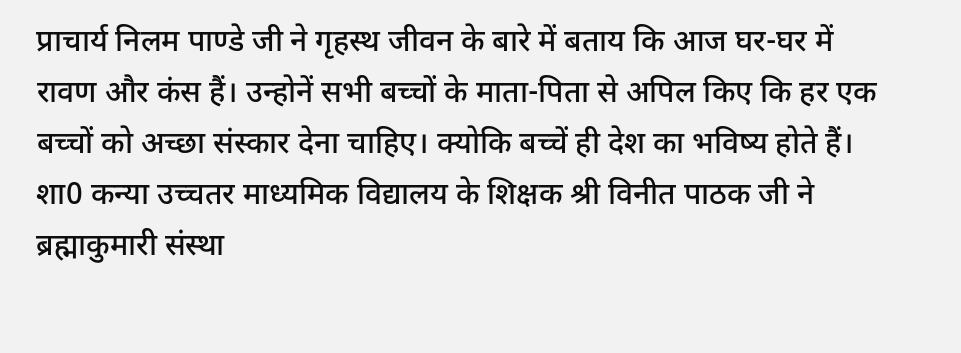प्राचार्य निलम पाण्डे जी ने गृहस्थ जीवन के बारे में बताय कि आज घर-घर में रावण और कंस हैं। उन्होनें सभी बच्चों के माता-पिता से अपिल किए कि हर एक बच्चों को अच्छा संस्कार देना चाहिए। क्योकि बच्चें ही देश का भविष्य होते हैं। शा0 कन्या उच्चतर माध्यमिक विद्यालय के शिक्षक श्री विनीत पाठक जी ने ब्रह्माकुमारी संस्था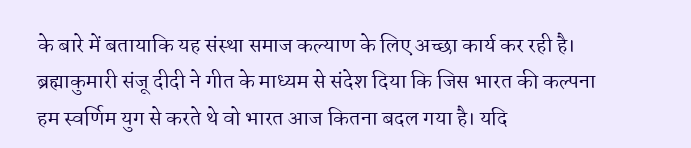के बारे में बतायाकि यह संस्था समाज कल्याण के लिए अच्छा कार्य कर रही है।
ब्रह्माकुमारी संजू दीदी ने गीत के माध्यम से संदेश दिया कि जिस भारत की कल्पना हम स्वर्णिम युग से करते थे वो भारत आज कितना बदल गया है। यदि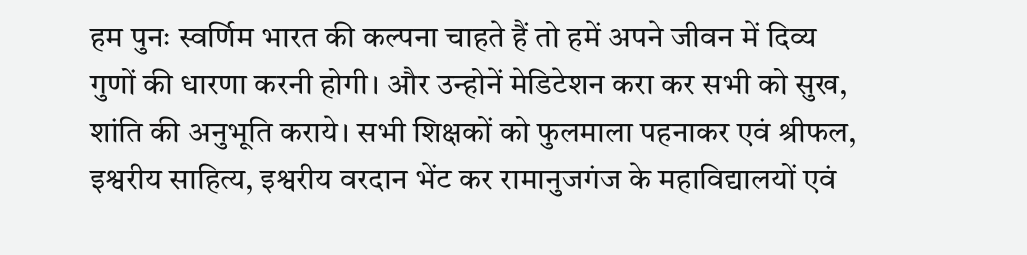हम पुनः स्वर्णिम भारत की कल्पना चाहते हैं तो हमें अपने जीवन में दिव्य गुणों की धारणा करनी होगी। और उन्होनें मेडिटेशन करा कर सभी को सुख, शांति की अनुभूति कराये। सभी शिक्षकों को फुलमाला पहनाकर एवं श्रीफल, इश्वरीय साहित्य, इश्वरीय वरदान भेंट कर रामानुजगंज के महाविद्यालयों एवं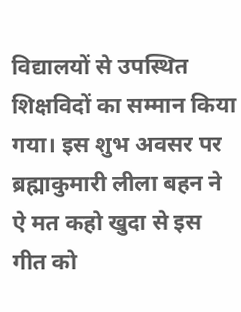विद्यालयों से उपस्थित शिक्षविदों का सम्मान किया गया। इस शुभ अवसर पर ब्रह्माकुमारी लीला बहन ने ऐ मत कहो खुदा से इस गीत को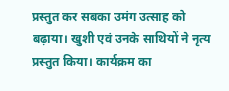प्रस्तुत कर सबका उमंग उत्साह को बढ़ाया। खुशी एवं उनके साथियों ने नृत्य प्रस्तुत किया। कार्यक्रम का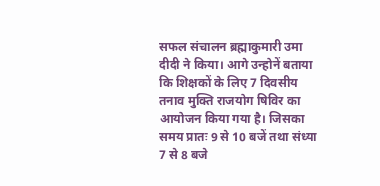सफल संचालन ब्रह्माकुमारी उमा दीदी ने किया। आगे उन्होनें बताया कि शिक्षकों के लिए 7 दिवसीय तनाव मुक्ति राजयोग षिविर का आयोजन किया गया है। जिसका समय प्रातः 9 से 10 बजें तथा संध्या 7 से 8 बजे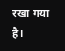रखा गया है।